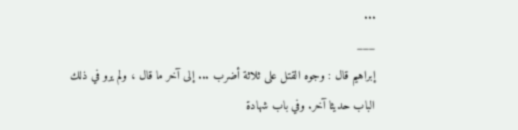...
___
إبراهيم قال : وجوه القتل على ثلاثة أضرب ... إلى آخر ما قال ، ولم يرو في ذلك الباب حديثا آخر. وفي باب شهادة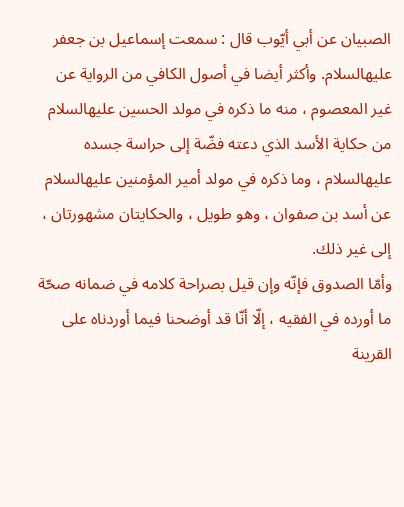الصبيان عن أبي أيّوب قال : سمعت إسماعيل بن جعفر عليهالسلام. وأكثر أيضا في أصول الكافي من الرواية عن غير المعصوم ، منه ما ذكره في مولد الحسين عليهالسلام من حكاية الأسد الذي دعته فضّة إلى حراسة جسده عليهالسلام ، وما ذكره في مولد أمير المؤمنين عليهالسلام عن أسد بن صفوان ، وهو طويل ، والحكايتان مشهورتان ، إلى غير ذلك.
وأمّا الصدوق فإنّه وإن قيل بصراحة كلامه في ضمانه صحّة ما أورده في الفقيه ، إلّا أنّا قد أوضحنا فيما أوردناه على القرينة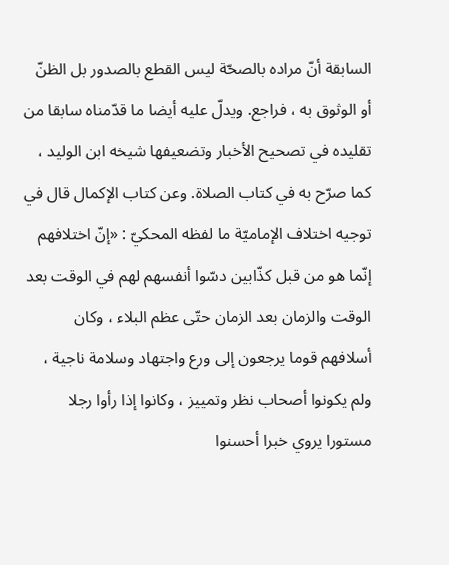السابقة أنّ مراده بالصحّة ليس القطع بالصدور بل الظنّ أو الوثوق به ، فراجع. ويدلّ عليه أيضا ما قدّمناه سابقا من تقليده في تصحيح الأخبار وتضعيفها شيخه ابن الوليد ، كما صرّح به في كتاب الصلاة. وعن كتاب الإكمال قال في توجيه اختلاف الإماميّة ما لفظه المحكيّ : «إنّ اختلافهم إنّما هو من قبل كذّابين دسّوا أنفسهم لهم في الوقت بعد الوقت والزمان بعد الزمان حتّى عظم البلاء ، وكان أسلافهم قوما يرجعون إلى ورع واجتهاد وسلامة ناجية ، ولم يكونوا أصحاب نظر وتمييز ، وكانوا إذا رأوا رجلا مستورا يروي خبرا أحسنوا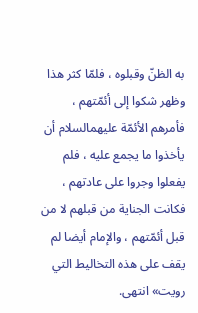به الظنّ وقبلوه ، فلمّا كثر هذا وظهر شكوا إلى أئمّتهم ، فأمرهم الأئمّة عليهمالسلام أن يأخذوا ما يجمع عليه ، فلم يفعلوا وجروا على عادتهم ، فكانت الجناية من قبلهم لا من قبل أئمّتهم ، والإمام أيضا لم يقف على هذه التخاليط التي رويت» انتهى.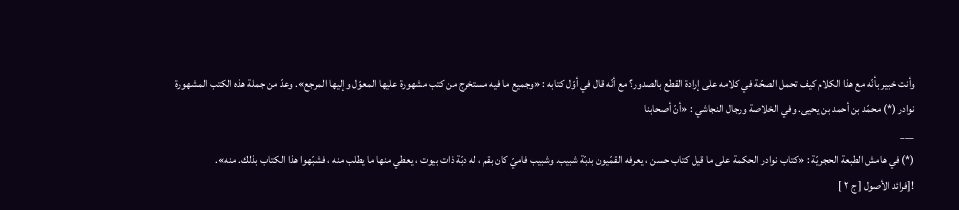وأنت خبير بأنّه مع هذا الكلام كيف تحمل الصحّة في كلامه على إرادة القطع بالصدور؟ مع أنّه قال في أوّل كتابه : «وجميع ما فيه مستخرج من كتب مشهورة عليها المعوّل وإليها المرجع». وعدّ من جملة هذه الكتب المشهورة نوادر (*) محمّد بن أحمد بن يحيى. وفي الخلاصة ورجال النجاشي : «أنّ أصحابنا
___
(*) في هامش الطبعة الحجريّة : «كتاب نوادر الحكمة على ما قيل كتاب حسن ، يعرفه القمّيون بدبّة شبيب. وشبيب فاميّ كان بقم ، له دبّة ذات بيوت ، يعطي منها ما يطلب منه ، فشبّهوا هذا الكتاب بذلك. منه».
![فرائد الأصول [ ج ٢ ]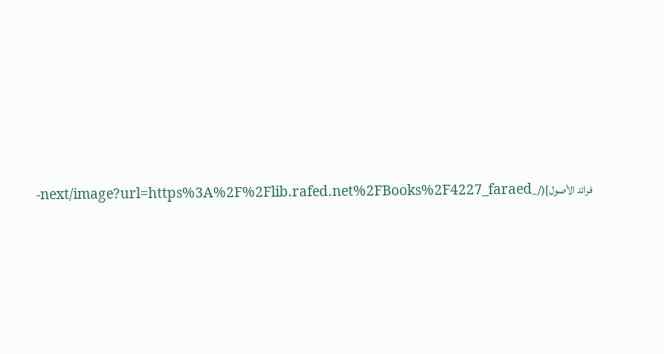فرائد الأصول](/_next/image?url=https%3A%2F%2Flib.rafed.net%2FBooks%2F4227_faraed-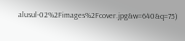alusul-02%2Fimages%2Fcover.jpg&w=640&q=75)